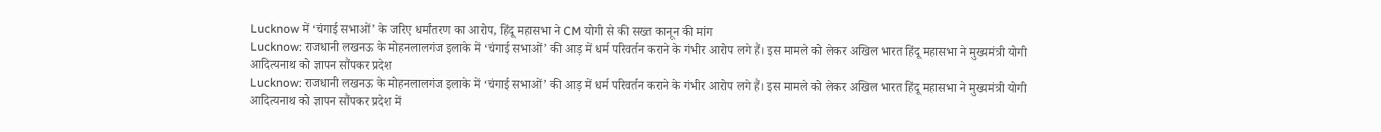Lucknow में ‘चंगाई सभाओं’ के जरिए धर्मांतरण का आरोप, हिंदू महासभा ने CM योगी से की सख्त कानून की मांग
Lucknow: राजधानी लखनऊ के मोहनलालगंज इलाके में ‘चंगाई सभाओं’ की आड़ में धर्म परिवर्तन कराने के गंभीर आरोप लगे हैं। इस मामले को लेकर अखिल भारत हिंदू महासभा ने मुख्यमंत्री योगी आदित्यनाथ को ज्ञापन सौंपकर प्रदेश
Lucknow: राजधानी लखनऊ के मोहनलालगंज इलाके में ‘चंगाई सभाओं’ की आड़ में धर्म परिवर्तन कराने के गंभीर आरोप लगे हैं। इस मामले को लेकर अखिल भारत हिंदू महासभा ने मुख्यमंत्री योगी आदित्यनाथ को ज्ञापन सौंपकर प्रदेश में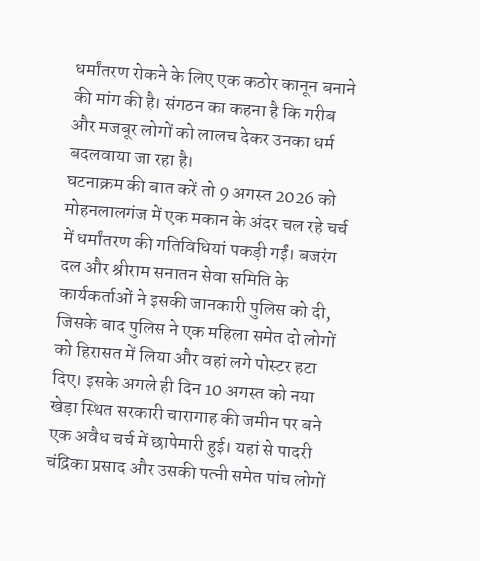धर्मांतरण रोकने के लिए एक कठोर कानून बनाने की मांग की है। संगठन का कहना है कि गरीब और मजबूर लोगों को लालच देकर उनका धर्म बदलवाया जा रहा है।
घटनाक्रम की बात करें तो 9 अगस्त 2026 को मोहनलालगंज में एक मकान के अंदर चल रहे चर्च में धर्मांतरण की गतिविधियां पकड़ी गईं। बजरंग दल और श्रीराम सनातन सेवा समिति के कार्यकर्ताओं ने इसकी जानकारी पुलिस को दी, जिसके बाद पुलिस ने एक महिला समेत दो लोगों को हिरासत में लिया और वहां लगे पोस्टर हटा दिए। इसके अगले ही दिन 10 अगस्त को नया खेड़ा स्थित सरकारी चारागाह की जमीन पर बने एक अवैध चर्च में छापेमारी हुई। यहां से पादरी चंद्रिका प्रसाद और उसकी पत्नी समेत पांच लोगों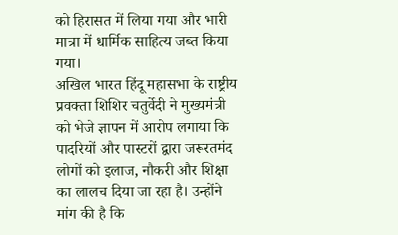को हिरासत में लिया गया और भारी मात्रा में धार्मिक साहित्य जब्त किया गया।
अखिल भारत हिंदू महासभा के राष्ट्रीय प्रवक्ता शिशिर चतुर्वेदी ने मुख्यमंत्री को भेजे ज्ञापन में आरोप लगाया कि पादरियों और पास्टरों द्वारा जरूरतमंद लोगों को इलाज, नौकरी और शिक्षा का लालच दिया जा रहा है। उन्होंने मांग की है कि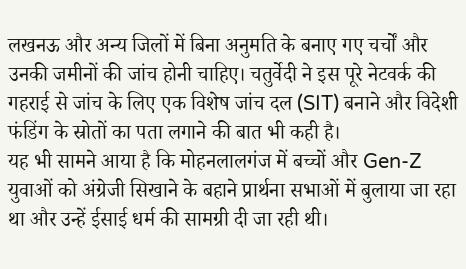लखनऊ और अन्य जिलों में बिना अनुमति के बनाए गए चर्चों और उनकी जमीनों की जांच होनी चाहिए। चतुर्वेदी ने इस पूरे नेटवर्क की गहराई से जांच के लिए एक विशेष जांच दल (SIT) बनाने और विदेशी फंडिंग के स्रोतों का पता लगाने की बात भी कही है।
यह भी सामने आया है कि मोहनलालगंज में बच्चों और Gen-Z युवाओं को अंग्रेजी सिखाने के बहाने प्रार्थना सभाओं में बुलाया जा रहा था और उन्हें ईसाई धर्म की सामग्री दी जा रही थी।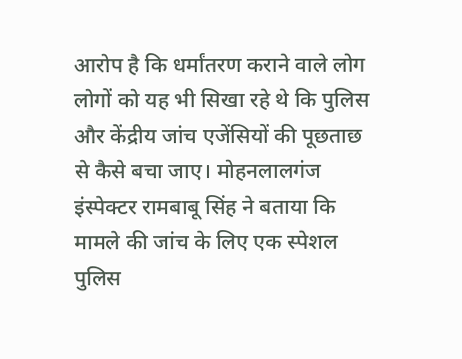आरोप है कि धर्मांतरण कराने वाले लोग लोगों को यह भी सिखा रहे थे कि पुलिस और केंद्रीय जांच एजेंसियों की पूछताछ से कैसे बचा जाए। मोहनलालगंज इंस्पेक्टर रामबाबू सिंह ने बताया कि मामले की जांच के लिए एक स्पेशल पुलिस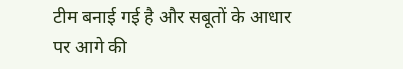टीम बनाई गई है और सबूतों के आधार पर आगे की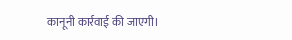कानूनी कार्रवाई की जाएगी।